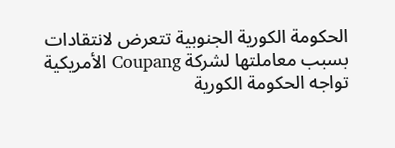الحكومة الكورية الجنوبية تتعرض لانتقادات بسبب معاملتها لشركة Coupang الأمريكية
تواجه الحكومة الكورية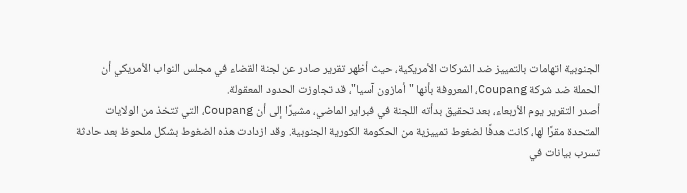الجنوبية اتهامات بالتمييز ضد الشركات الأمريكية، حيث أظهر تقرير صادر عن لجنة القضاء في مجلس النواب الأمريكي أن الحملة ضد شركة Coupang، المعروفة بأنها "أمازون آسيا"، قد تجاوزت الحدود المعقولة.
أصدر التقرير يوم الأربعاء، بعد تحقيق بدأته اللجنة في فبراير الماضي، مشيرًا إلى أن Coupang، التي تتخذ من الولايات المتحدة مقرًا لها، كانت هدفًا لضغوط تمييزية من الحكومة الكورية الجنوبية. وقد ازدادت هذه الضغوط بشكل ملحوظ بعد حادثة تسرب بيانات في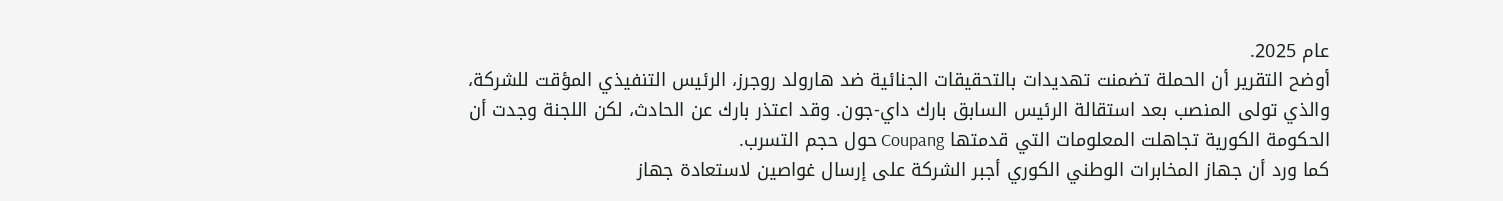عام 2025.
أوضح التقرير أن الحملة تضمنت تهديدات بالتحقيقات الجنائية ضد هارولد روجرز، الرئيس التنفيذي المؤقت للشركة، والذي تولى المنصب بعد استقالة الرئيس السابق بارك داي-جون. وقد اعتذر بارك عن الحادث، لكن اللجنة وجدت أن الحكومة الكورية تجاهلت المعلومات التي قدمتها Coupang حول حجم التسرب.
كما ورد أن جهاز المخابرات الوطني الكوري أجبر الشركة على إرسال غواصين لاستعادة جهاز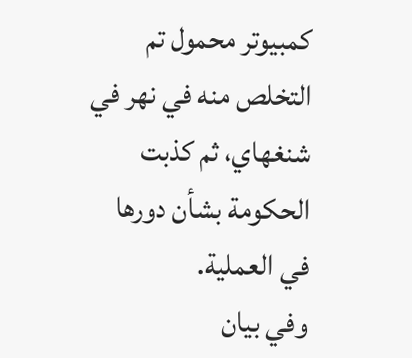كمبيوتر محمول تم التخلص منه في نهر في شنغهاي، ثم كذبت الحكومة بشأن دورها في العملية.
وفي بيان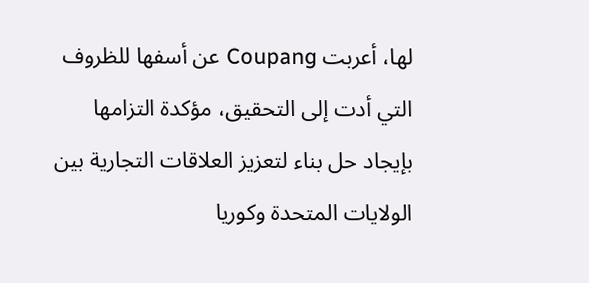لها، أعربت Coupang عن أسفها للظروف التي أدت إلى التحقيق، مؤكدة التزامها بإيجاد حل بناء لتعزيز العلاقات التجارية بين الولايات المتحدة وكوريا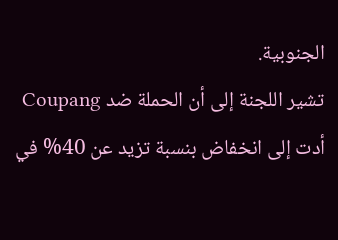الجنوبية.
تشير اللجنة إلى أن الحملة ضد Coupang أدت إلى انخفاض بنسبة تزيد عن 40% في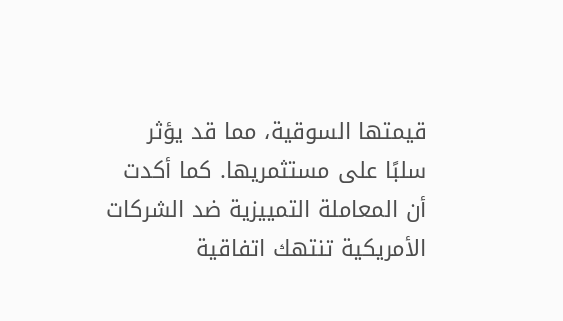قيمتها السوقية، مما قد يؤثر سلبًا على مستثمريها. كما أكدت أن المعاملة التمييزية ضد الشركات الأمريكية تنتهك اتفاقية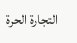التجارة الحرة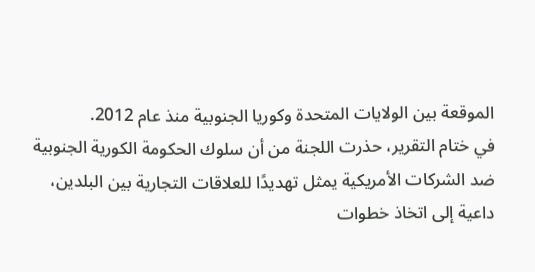الموقعة بين الولايات المتحدة وكوريا الجنوبية منذ عام 2012.
في ختام التقرير، حذرت اللجنة من أن سلوك الحكومة الكورية الجنوبية ضد الشركات الأمريكية يمثل تهديدًا للعلاقات التجارية بين البلدين، داعية إلى اتخاذ خطوات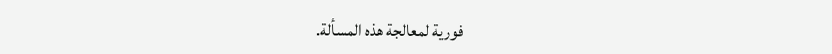فورية لمعالجة هذه المسألة.